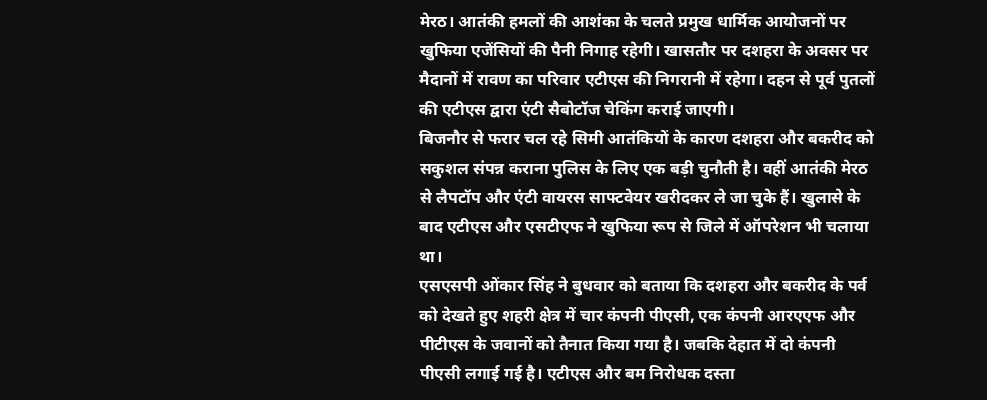मेरठ। आतंकी हमलों की आशंका के चलते प्रमुख धार्मिक आयोजनों पर खुफिया एजेंसियों की पैनी निगाह रहेगी। खासतौर पर दशहरा के अवसर पर मैदानों में रावण का परिवार एटीएस की निगरानी में रहेगा। दहन से पूर्व पुतलों की एटीएस द्वारा एंटी सैबोटॉज चेकिंग कराई जाएगी।
बिजनौर से फरार चल रहे सिमी आतंकियों के कारण दशहरा और बकरीद को सकुशल संपन्न कराना पुलिस के लिए एक बड़ी चुनौती है। वहीं आतंकी मेरठ से लैपटॉप और एंटी वायरस साफ्टवेयर खरीदकर ले जा चुके हैं। खुलासे के बाद एटीएस और एसटीएफ ने खुफिया रूप से जिले में ऑपरेशन भी चलाया था।
एसएसपी ओंकार सिंह ने बुधवार को बताया कि दशहरा और बकरीद के पर्व को देखते हुए शहरी क्षेत्र में चार कंपनी पीएसी, एक कंपनी आरएएफ और पीटीएस के जवानों को तैनात किया गया है। जबकि देहात में दो कंपनी पीएसी लगाई गई है। एटीएस और बम निरोधक दस्ता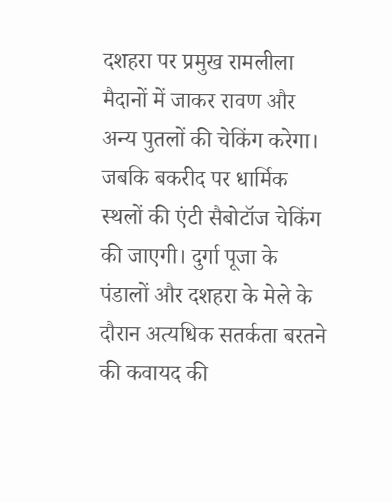दशहरा पर प्रमुख रामलीला मैदानों में जाकर रावण और अन्य पुतलों की चेकिंग करेगा। जबकि बकरीद पर धार्मिक स्थलों की एंटी सैबोटॉज चेकिंग की जाएगी। दुर्गा पूजा के पंडालों और दशहरा के मेले के दौरान अत्यधिक सतर्कता बरतने की कवायद की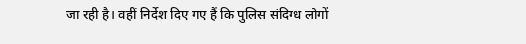जा रही है। वहीं निर्देश दिए गए हैं कि पुलिस संदिग्ध लोगों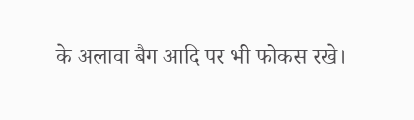के अलावा बैग आदि पर भी फोकस रखे।